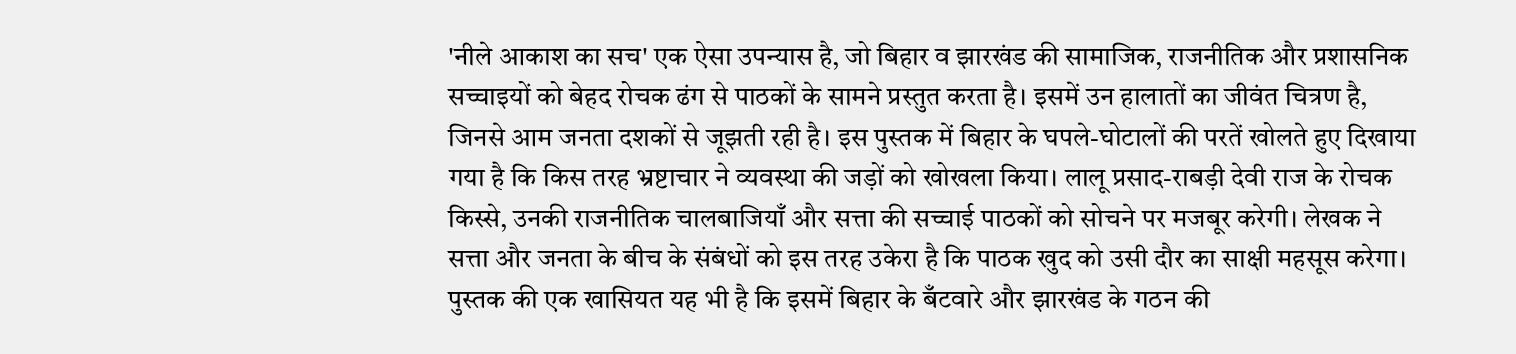'नीले आकाश का सच' एक ऐसा उपन्यास है, जो बिहार व झारखंड की सामाजिक, राजनीतिक और प्रशासनिक सच्चाइयों को बेहद रोचक ढंग से पाठकों के सामने प्रस्तुत करता है। इसमें उन हालातों का जीवंत चित्रण है, जिनसे आम जनता दशकों से जूझती रही है। इस पुस्तक में बिहार के घपले-घोटालों की परतें खोलते हुए दिखाया गया है कि किस तरह भ्रष्टाचार ने व्यवस्था की जड़ों को खोखला किया। लालू प्रसाद-राबड़ी देवी राज के रोचक किस्से, उनकी राजनीतिक चालबाजियाँ और सत्ता की सच्चाई पाठकों को सोचने पर मजबूर करेगी। लेखक ने सत्ता और जनता के बीच के संबंधों को इस तरह उकेरा है कि पाठक खुद को उसी दौर का साक्षी महसूस करेगा। पुस्तक की एक खासियत यह भी है कि इसमें बिहार के बँटवारे और झारखंड के गठन की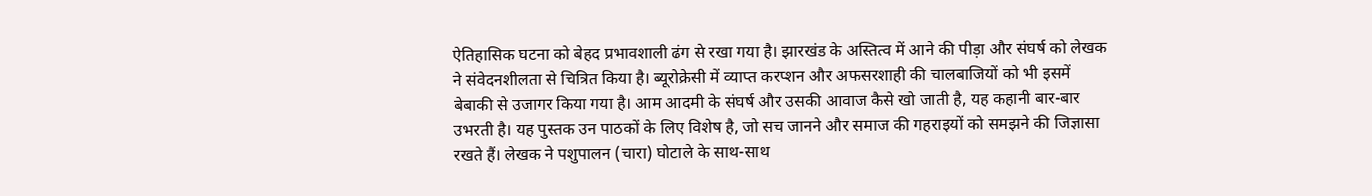ऐतिहासिक घटना को बेहद प्रभावशाली ढंग से रखा गया है। झारखंड के अस्तित्व में आने की पीड़ा और संघर्ष को लेखक ने संवेदनशीलता से चित्रित किया है। ब्यूरोक्रेसी में व्याप्त करप्शन और अफसरशाही की चालबाजियों को भी इसमें बेबाकी से उजागर किया गया है। आम आदमी के संघर्ष और उसकी आवाज कैसे खो जाती है, यह कहानी बार-बार उभरती है। यह पुस्तक उन पाठकों के लिए विशेष है, जो सच जानने और समाज की गहराइयों को समझने की जिज्ञासा रखते हैं। लेखक ने पशुपालन (चारा) घोटाले के साथ-साथ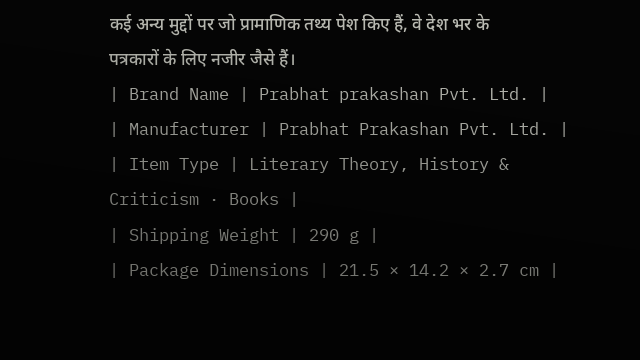कई अन्य मुद्दों पर जो प्रामाणिक तथ्य पेश किए हैं, वे देश भर के पत्रकारों के लिए नजीर जैसे हैं।
| Brand Name | Prabhat prakashan Pvt. Ltd. |
| Manufacturer | Prabhat Prakashan Pvt. Ltd. |
| Item Type | Literary Theory, History & Criticism · Books |
| Shipping Weight | 290 g |
| Package Dimensions | 21.5 × 14.2 × 2.7 cm |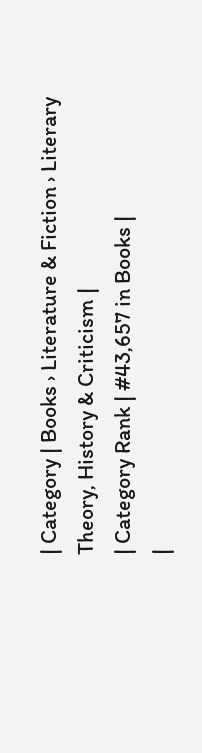| Category | Books › Literature & Fiction › Literary Theory, History & Criticism |
| Category Rank | #43,657 in Books |
|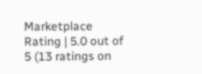Marketplace Rating | 5.0 out of 5 (13 ratings on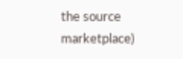the source marketplace)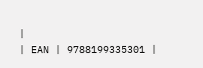|
| EAN | 9788199335301 |